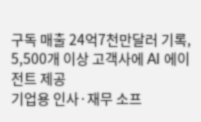구독 매출 24억7천만달러 기록, 5,500개 이상 고객사에 AI 에이전트 제공
기업용 인사·재무 소프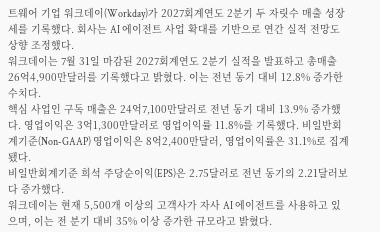트웨어 기업 워크데이(Workday)가 2027회계연도 2분기 두 자릿수 매출 성장세를 기록했다. 회사는 AI 에이전트 사업 확대를 기반으로 연간 실적 전망도 상향 조정했다.
워크데이는 7월 31일 마감된 2027회계연도 2분기 실적을 발표하고 총매출 26억4,900만달러를 기록했다고 밝혔다. 이는 전년 동기 대비 12.8% 증가한 수치다.
핵심 사업인 구독 매출은 24억7,100만달러로 전년 동기 대비 13.9% 증가했다. 영업이익은 3억1,300만달러로 영업이익률 11.8%를 기록했다. 비일반회계기준(Non-GAAP) 영업이익은 8억2,400만달러, 영업이익률은 31.1%로 집계됐다.
비일반회계기준 희석 주당순이익(EPS)은 2.75달러로 전년 동기의 2.21달러보다 증가했다.
워크데이는 현재 5,500개 이상의 고객사가 자사 AI 에이전트를 사용하고 있으며, 이는 전 분기 대비 35% 이상 증가한 규모라고 밝혔다.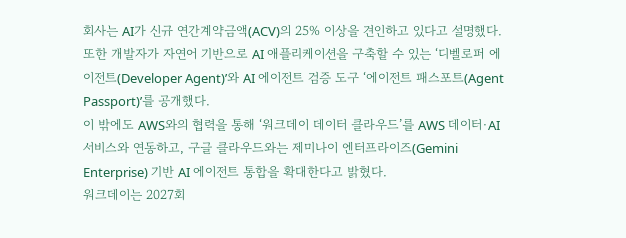회사는 AI가 신규 연간계약금액(ACV)의 25% 이상을 견인하고 있다고 설명했다. 또한 개발자가 자연어 기반으로 AI 애플리케이션을 구축할 수 있는 ‘디벨로퍼 에이전트(Developer Agent)’와 AI 에이전트 검증 도구 ‘에이전트 패스포트(Agent Passport)’를 공개했다.
이 밖에도 AWS와의 협력을 통해 ‘워크데이 데이터 클라우드’를 AWS 데이터·AI 서비스와 연동하고, 구글 클라우드와는 제미나이 엔터프라이즈(Gemini Enterprise) 기반 AI 에이전트 통합을 확대한다고 밝혔다.
워크데이는 2027회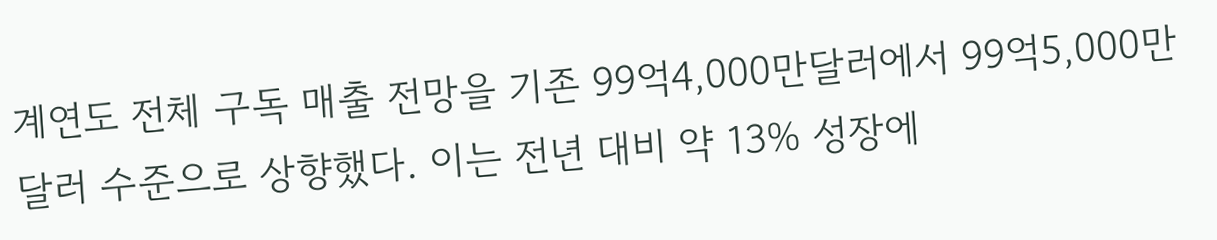계연도 전체 구독 매출 전망을 기존 99억4,000만달러에서 99억5,000만달러 수준으로 상향했다. 이는 전년 대비 약 13% 성장에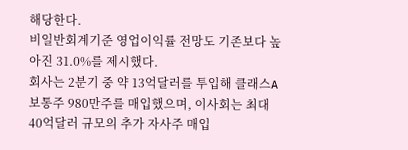해당한다.
비일반회계기준 영업이익률 전망도 기존보다 높아진 31.0%를 제시했다.
회사는 2분기 중 약 13억달러를 투입해 클래스A 보통주 980만주를 매입했으며, 이사회는 최대 40억달러 규모의 추가 자사주 매입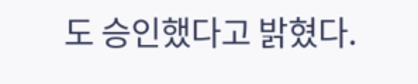도 승인했다고 밝혔다.